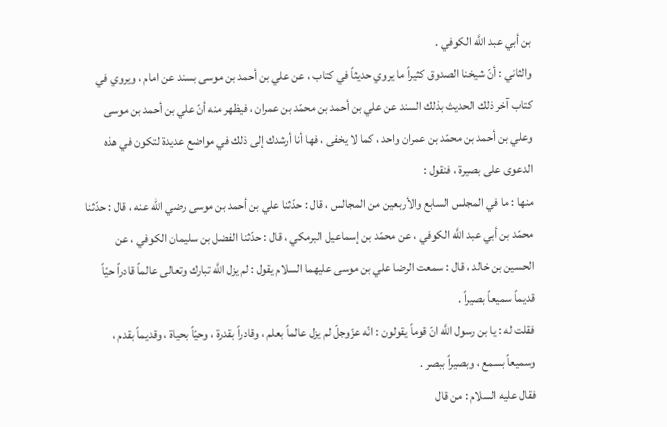بن أبي عبد اللَّه الكوفي .
والثاني : أنّ شيخنا الصدوق كثيراً ما يروي حديثاً في كتاب ، عن علي بن أحمد بن موسى بسند عن امام ، ويروي في كتاب آخر ذلك الحديث بذلك السند عن علي بن أحمد بن محمّد بن عمران ، فيظهر منه أنّ علي بن أحمد بن موسى وعلي بن أحمد بن محمّد بن عمران واحد ، كما لا يخفى ، فها أنا أرشدك إلى ذلك في مواضع عديدة لتكون في هذه الدعوى على بصيرة ، فنقول :
منها : ما في المجلس السابع والأربعين من المجالس ، قال : حدّثنا علي بن أحمد بن موسى رضي الله عنه ، قال : حدّثنا محمّد بن أبي عبد اللَّه الكوفي ، عن محمّد بن إسماعيل البرمكي ، قال : حدّثنا الفضل بن سليمان الكوفي ، عن الحسين بن خالد ، قال : سمعت الرضا علي بن موسى عليهما السلام يقول : لم يزل اللَّه تبارك وتعالى عالماً قادراً حيّاً قديماً سميعاً بصيراً .
فقلت له : يا بن رسول اللَّه انّ قوماً يقولون : انّه عزّوجلّ لم يزل عالماً بعلم ، وقادراً بقدرة ، وحيّاً بحياة ، وقديماً بقدم ، وسميعاً بسمع ، وبصيراً ببصر .
فقال عليه السلام : من قال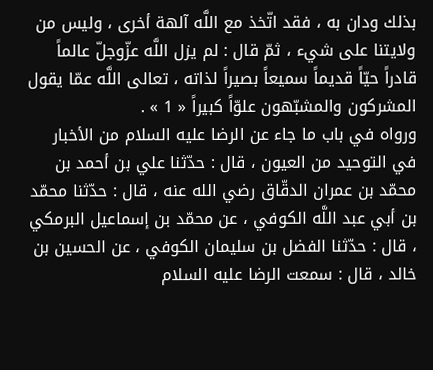بذلك ودان به ، فقد اتّخذ مع اللَّه آلهة أخرى ، وليس من ولايتنا على شيء ، ثمّ قال : لم يزل اللَّه عزّوجلّ عالماً قادراً حيّاً قديماً سميعاً بصيراً لذاته ، تعالى اللَّه عمّا يقول المشركون والمشبّهون علوّاً كبيراً « 1 » .
ورواه في باب ما جاء عن الرضا عليه السلام من الأخبار في التوحيد من العيون ، قال : حدّثنا علي بن أحمد بن محمّد بن عمران الدقّاق رضي الله عنه ، قال : حدّثنا محمّد بن أبي عبد اللَّه الكوفي ، عن محمّد بن إسماعيل البرمكي ، قال : حدّثنا الفضل بن سليمان الكوفي ، عن الحسين بن خالد ، قال : سمعت الرضا عليه السلام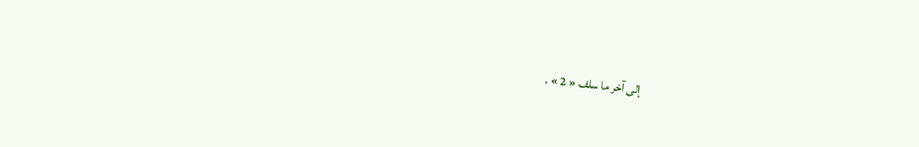إلى آخر ما سلف « 2 » .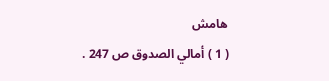هامش
( 1 ) أمالي الصدوق ص 247 .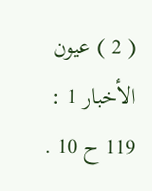( 2 ) عيون الأخبار 1 : 119 ح 10 .